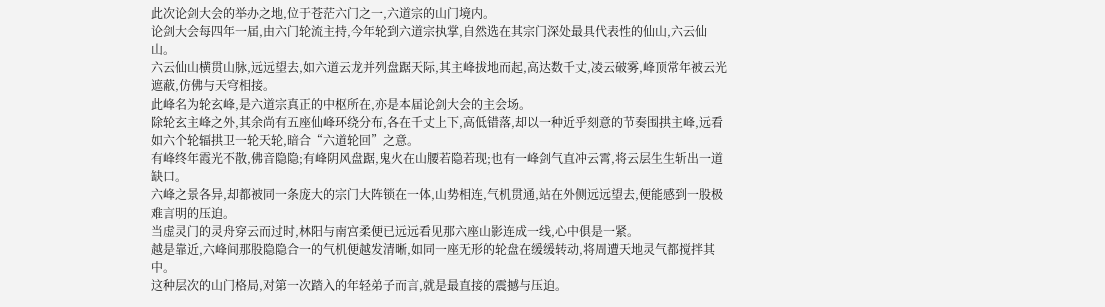此次论剑大会的举办之地,位于苍茫六门之一,六道宗的山门境内。
论剑大会每四年一届,由六门轮流主持,今年轮到六道宗执掌,自然选在其宗门深处最具代表性的仙山,六云仙山。
六云仙山横贯山脉,远远望去,如六道云龙并列盘踞天际,其主峰拔地而起,高达数千丈,凌云破雾,峰顶常年被云光遮蔽,仿佛与天穹相接。
此峰名为轮玄峰,是六道宗真正的中枢所在,亦是本届论剑大会的主会场。
除轮玄主峰之外,其余尚有五座仙峰环绕分布,各在千丈上下,高低错落,却以一种近乎刻意的节奏围拱主峰,远看如六个轮辐拱卫一轮天轮,暗合“六道轮回”之意。
有峰终年霞光不散,佛音隐隐;有峰阴风盘踞,鬼火在山腰若隐若现;也有一峰剑气直冲云霄,将云层生生斩出一道缺口。
六峰之景各异,却都被同一条庞大的宗门大阵锁在一体,山势相连,气机贯通,站在外侧远远望去,便能感到一股极难言明的压迫。
当虚灵门的灵舟穿云而过时,林阳与南宫柔便已远远看见那六座山影连成一线,心中俱是一紧。
越是靠近,六峰间那股隐隐合一的气机便越发清晰,如同一座无形的轮盘在缓缓转动,将周遭天地灵气都搅拌其中。
这种层次的山门格局,对第一次踏入的年轻弟子而言,就是最直接的震撼与压迫。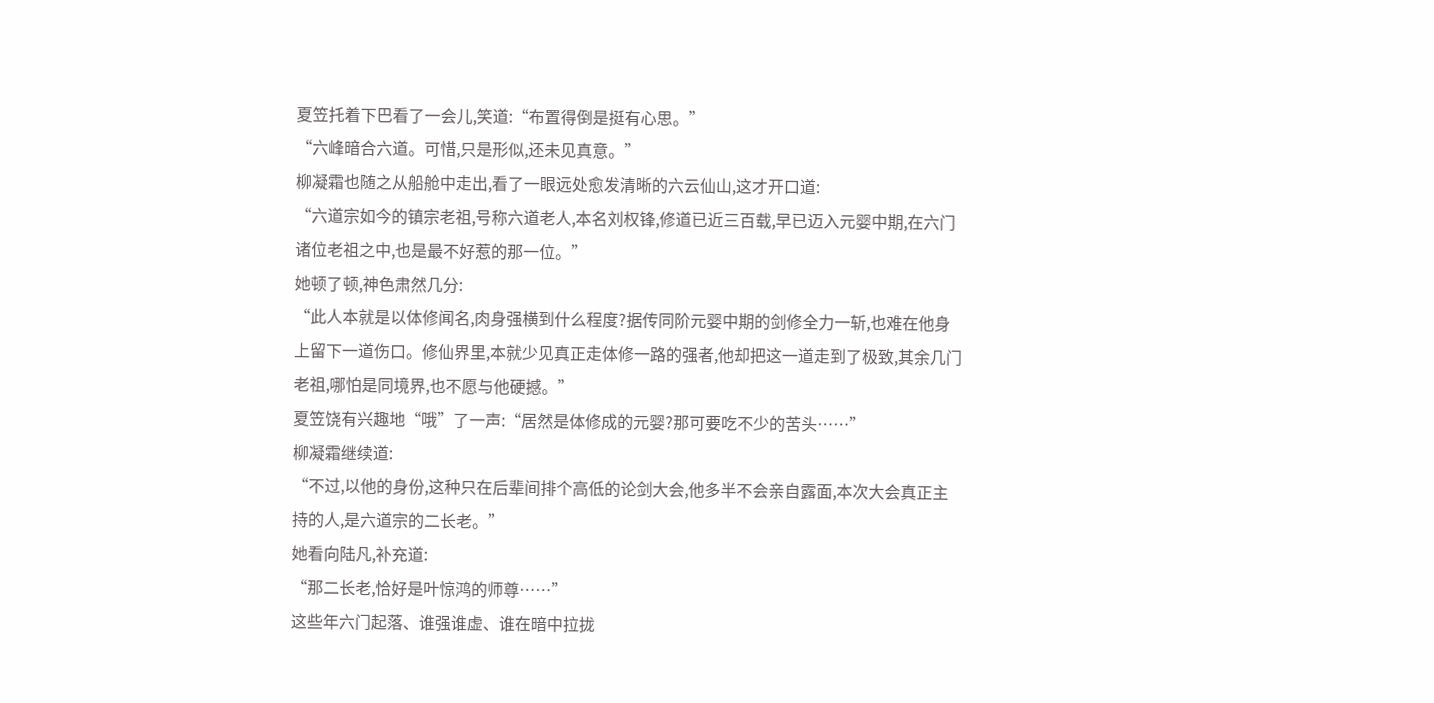夏笠托着下巴看了一会儿,笑道:“布置得倒是挺有心思。”
“六峰暗合六道。可惜,只是形似,还未见真意。”
柳凝霜也随之从船舱中走出,看了一眼远处愈发清晰的六云仙山,这才开口道:
“六道宗如今的镇宗老祖,号称六道老人,本名刘权锋,修道已近三百载,早已迈入元婴中期,在六门诸位老祖之中,也是最不好惹的那一位。”
她顿了顿,神色肃然几分:
“此人本就是以体修闻名,肉身强横到什么程度?据传同阶元婴中期的剑修全力一斩,也难在他身上留下一道伤口。修仙界里,本就少见真正走体修一路的强者,他却把这一道走到了极致,其余几门老祖,哪怕是同境界,也不愿与他硬撼。”
夏笠饶有兴趣地“哦”了一声:“居然是体修成的元婴?那可要吃不少的苦头……”
柳凝霜继续道:
“不过,以他的身份,这种只在后辈间排个高低的论剑大会,他多半不会亲自露面,本次大会真正主持的人,是六道宗的二长老。”
她看向陆凡,补充道:
“那二长老,恰好是叶惊鸿的师尊……”
这些年六门起落、谁强谁虚、谁在暗中拉拢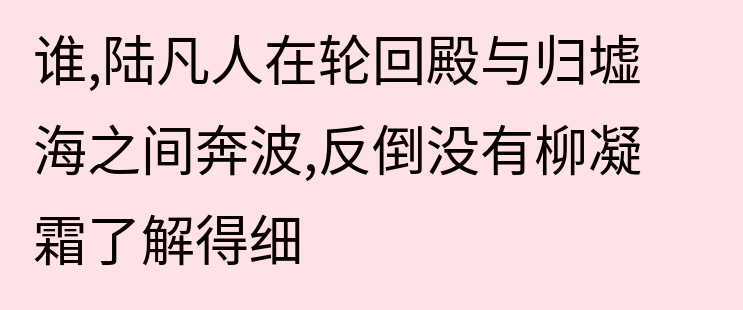谁,陆凡人在轮回殿与归墟海之间奔波,反倒没有柳凝霜了解得细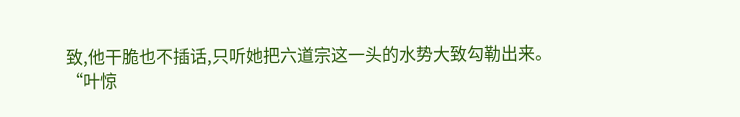致,他干脆也不插话,只听她把六道宗这一头的水势大致勾勒出来。
“叶惊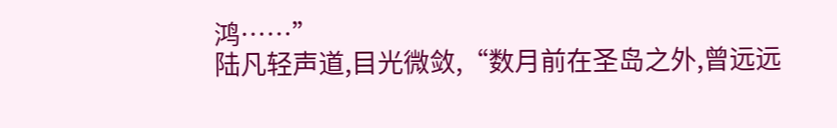鸿……”
陆凡轻声道,目光微敛,“数月前在圣岛之外,曾远远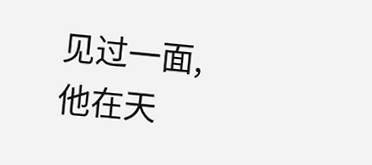见过一面,他在天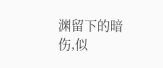渊留下的暗伤,似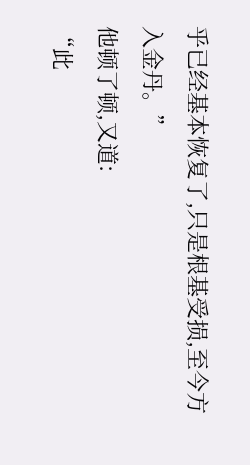乎已经基本恢复了,只是根基受损,至今方入金丹。”
他顿了顿,又道:
“此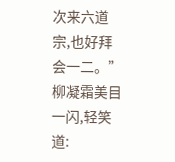次来六道宗,也好拜会一二。”
柳凝霜美目一闪,轻笑道: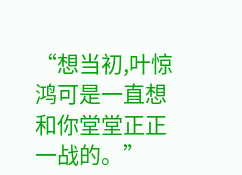“想当初,叶惊鸿可是一直想和你堂堂正正一战的。”